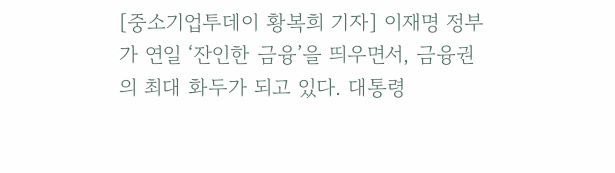[중소기업투데이 황복희 기자] 이재명 정부가 연일 ‘잔인한 금융’을 띄우면서, 금융권의 최대 화두가 되고 있다. 대통령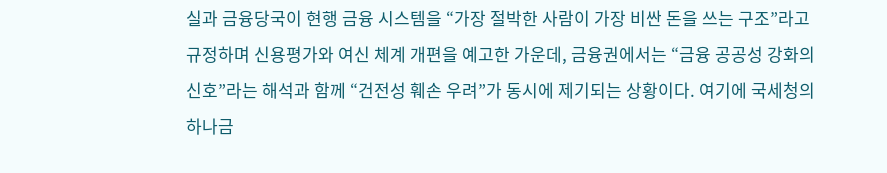실과 금융당국이 현행 금융 시스템을 “가장 절박한 사람이 가장 비싼 돈을 쓰는 구조”라고 규정하며 신용평가와 여신 체계 개편을 예고한 가운데, 금융권에서는 “금융 공공성 강화의 신호”라는 해석과 함께 “건전성 훼손 우려”가 동시에 제기되는 상황이다. 여기에 국세청의 하나금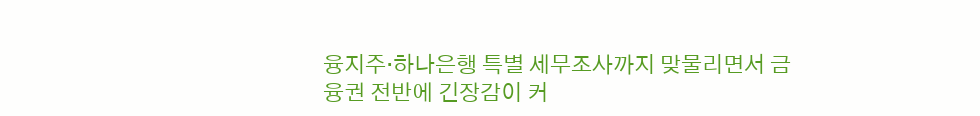융지주·하나은행 특별 세무조사까지 맞물리면서 금융권 전반에 긴장감이 커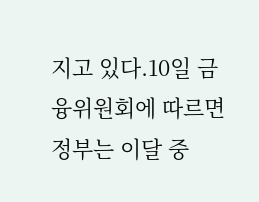지고 있다.10일 금융위원회에 따르면 정부는 이달 중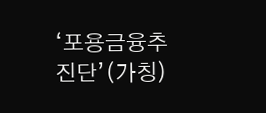‘포용금융추진단’(가칭)